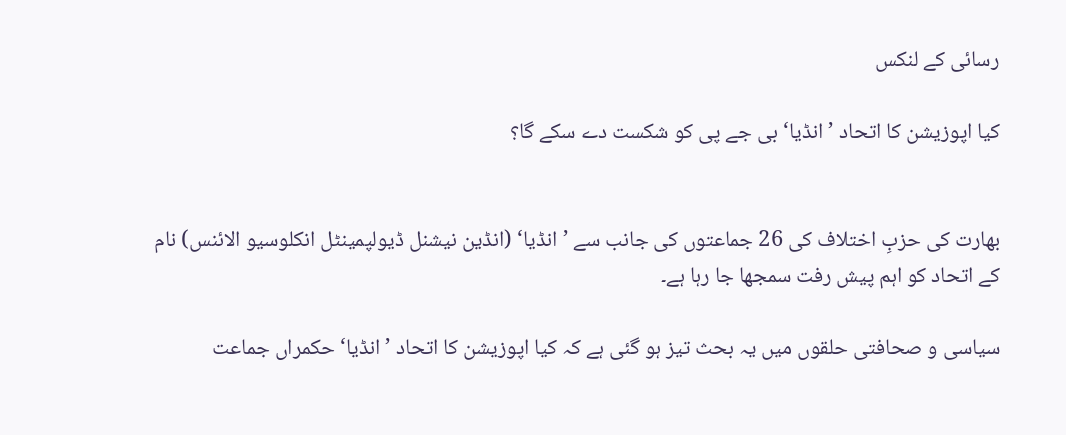رسائی کے لنکس

کیا اپوزیشن کا اتحاد ’انڈیا‘ بی جے پی کو شکست دے سکے گا؟


بھارت کی حزبِ اختلاف کی 26 جماعتوں کی جانب سے ’انڈیا‘ (انڈین نیشنل ڈیولپمینٹل انکلوسیو الائنس) نام کے اتحاد کو اہم پیش رفت سمجھا جا رہا ہے۔

سیاسی و صحافتی حلقوں میں یہ بحث تیز ہو گئی ہے کہ کیا اپوزیشن کا اتحاد ’انڈیا‘ حکمراں جماعت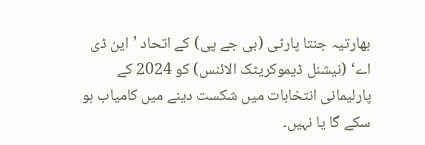بھارتیہ جنتا پارٹی (بی جے پی) کے اتحاد ’این ڈی اے‘ (نیشنل ڈیموکریٹک الائنس) کو 2024 کے پارلیمانی انتخابات میں شکست دینے میں کامیاب ہو سکے گا یا نہیں۔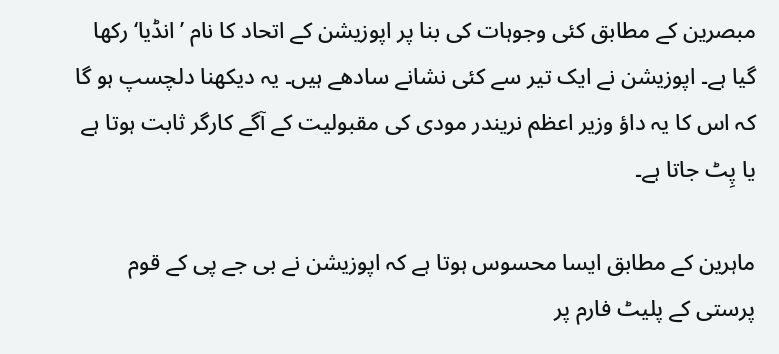مبصرین کے مطابق کئی وجوہات کی بنا پر اپوزیشن کے اتحاد کا نام ’انڈیا‘ رکھا گیا ہے۔ اپوزیشن نے ایک تیر سے کئی نشانے سادھے ہیں۔ یہ دیکھنا دلچسپ ہو گا کہ اس کا یہ داؤ وزیر اعظم نریندر مودی کی مقبولیت کے آگے کارگر ثابت ہوتا ہے یا پِٹ جاتا ہے۔

ماہرین کے مطابق ایسا محسوس ہوتا ہے کہ اپوزیشن نے بی جے پی کے قوم پرستی کے پلیٹ فارم پر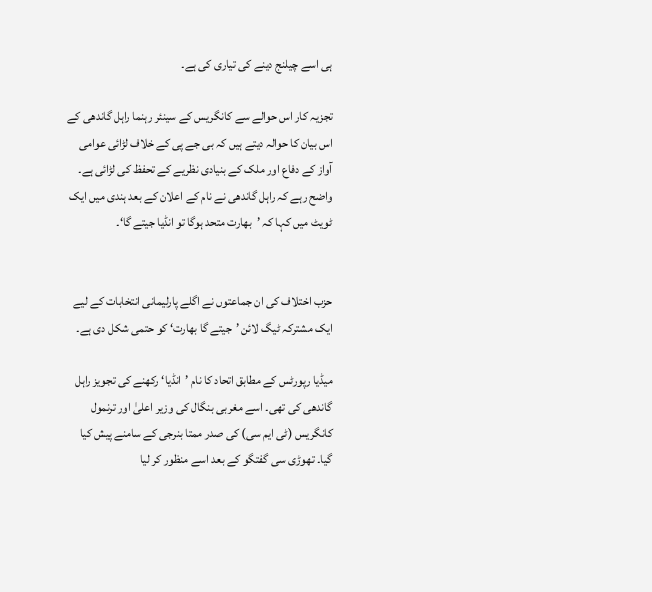ہی اسے چیلنج دینے کی تیاری کی ہے۔

تجزیہ کار اس حوالے سے کانگریس کے سینئر رہنما راہل گاندھی کے اس بیان کا حوالہ دیتے ہیں کہ بی جے پی کے خلاف لڑائی عوامی آواز کے دفاع اور ملک کے بنیادی نظریے کے تحفظ کی لڑائی ہے۔ واضح رہے کہ راہل گاندھی نے نام کے اعلان کے بعد ہندی میں ایک ٹویٹ میں کہا کہ ’بھارت متحد ہوگا تو انڈیا جیتے گا‘۔


حزب اختلاف کی ان جماعتوں نے اگلے پارلیمانی انتخابات کے لیے ایک مشترکہ ٹیگ لائن ’جیتے گا بھارت‘ کو حتمی شکل دی ہے۔

میڈیا رپورٹس کے مطابق اتحاد کا نام ’انڈیا‘ رکھنے کی تجویز راہل گاندھی کی تھی۔ اسے مغربی بنگال کی وزیر اعلیٰ اور ترنمول کانگریس (ٹی ایم سی) کی صدر ممتا بنرجی کے سامنے پیش کیا گیا۔ تھوڑی سی گفتگو کے بعد اسے منظور کر لیا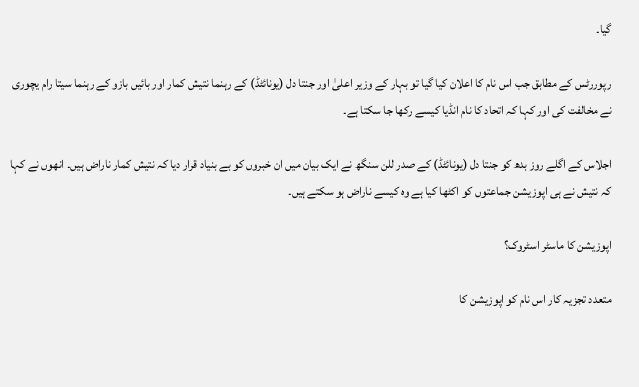گیا۔

رپوررٹس کے مطابق جب اس نام کا اعلان کیا گیا تو بہار کے وزیر اعلیٰ اور جنتا دل (یونائٹڈ) کے رہنما نتیش کمار اور بائیں بازو کے رہنما سیتا رام یچوری نے مخالفت کی اور کہا کہ اتحاد کا نام انڈیا کیسے رکھا جا سکتا ہے۔

اجلاس کے اگلے روز بدھ کو جنتا دل (یونائٹڈ) کے صدر للن سنگھ نے ایک بیان میں ان خبروں کو بے بنیاد قرار دیا کہ نتیش کمار ناراض ہیں۔ انھوں نے کہا کہ نتیش نے ہی اپوزیشن جماعتوں کو اکٹھا کیا ہے وہ کیسے ناراض ہو سکتے ہیں۔

اپوزیشن کا ماسٹر اسٹروک؟

متعدد تجزیہ کار اس نام کو اپوزیشن کا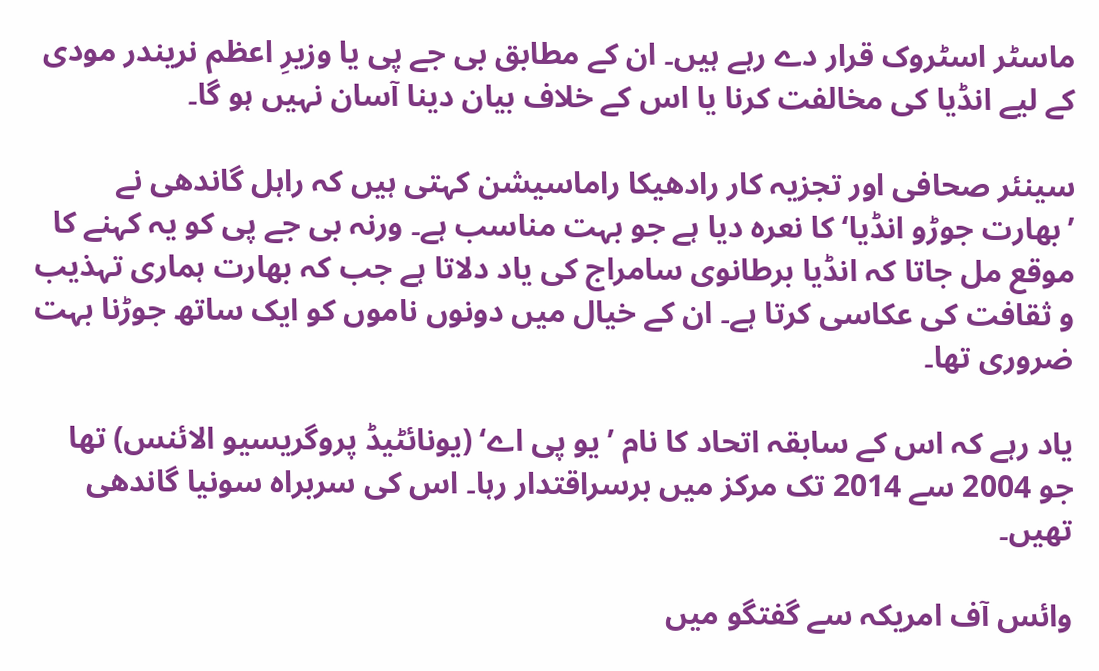ماسٹر اسٹروک قرار دے رہے ہیں۔ ان کے مطابق بی جے پی یا وزیرِ اعظم نریندر مودی کے لیے انڈیا کی مخالفت کرنا یا اس کے خلاف بیان دینا آسان نہیں ہو گا۔

سینئر صحافی اور تجزیہ کار رادھیکا راماسیشن کہتی ہیں کہ راہل گاندھی نے ’بھارت جوڑو انڈیا‘ کا نعرہ دیا ہے جو بہت مناسب ہے۔ ورنہ بی جے پی کو یہ کہنے کا موقع مل جاتا کہ انڈیا برطانوی سامراج کی یاد دلاتا ہے جب کہ بھارت ہماری تہذیب و ثقافت کی عکاسی کرتا ہے۔ ان کے خیال میں دونوں ناموں کو ایک ساتھ جوڑنا بہت ضروری تھا۔

یاد رہے کہ اس کے سابقہ اتحاد کا نام ’یو پی اے‘ (یونائٹیڈ پروگریسیو الائنس) تھا جو 2004 سے 2014 تک مرکز میں برسراقتدار رہا۔ اس کی سربراہ سونیا گاندھی تھیں۔

وائس آف امریکہ سے گفتگو میں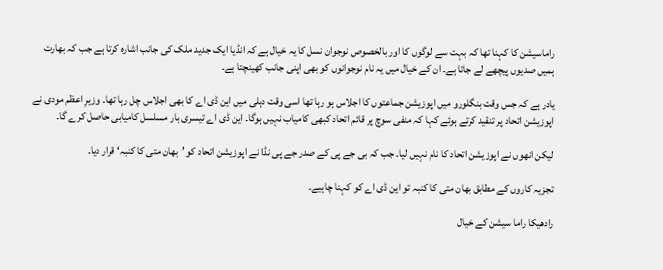راماسیشن کا کہنا تھا کہ بہت سے لوگوں کا اور بالخصوص نوجوان نسل کا یہ خیال ہے کہ انڈیا ایک جدید ملک کی جانب اشارہ کرتا ہے جب کہ بھارت ہمیں صدیوں پیچھے لے جاتا ہے۔ ان کے خیال میں یہ نام نوجوانوں کو بھی اپنی جانب کھینچتا ہے۔

یادر ہے کہ جس وقت بنگلورو میں اپوزیشن جماعتوں کا اجلاس ہو رہا تھا اسی وقت دہلی میں این ڈی اے کا بھی اجلاس چل رہا تھا۔ وزیرِ اعظم مودی نے اپوزیشن اتحاد پر تنقید کرتے ہوئے کہا کہ منفی سوچ پر قائم اتحاد کبھی کامیاب نہیں ہوگا۔ این ڈی اے تیسری بار مسلسل کامیابی حاصل کرے گا۔

لیکن انھوں نے اپوزیشن اتحاد کا نام نہیں لیا۔ جب کہ بی جے پی کے صدر جے پی نڈا نے اپوزیشن اتحاد کو ’بھان متی کا کنبہ‘ قرار دیا۔

تجزیہ کاروں کے مطابق بھان متی کا کنبہ تو این ڈی اے کو کہنا چاہیے۔

رادھیکا راما سیشن کے خیال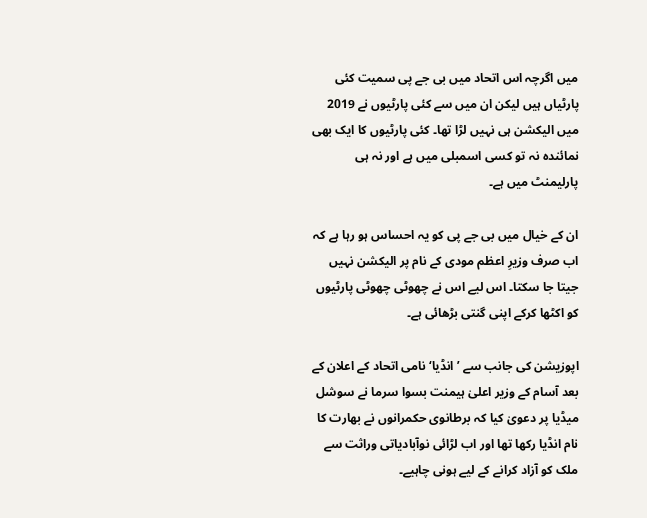میں اگرچہ اس اتحاد میں بی جے پی سمیت کئی پارٹیاں ہیں لیکن ان میں سے کئی پارٹیوں نے 2019 میں الیکشن ہی نہیں لڑا تھا۔ کئی پارٹیوں کا ایک بھی نمائندہ نہ تو کسی اسمبلی میں ہے اور نہ ہی پارلیمنٹ میں ہے۔

ان کے خیال میں بی جے پی کو یہ احساس ہو رہا ہے کہ اب صرف وزیرِ اعظم مودی کے نام پر الیکشن نہیں جیتا جا سکتا۔ اس لیے اس نے چھوٹی چھوٹی پارٹیوں کو اکٹھا کرکے اپنی گنتی بڑھائی ہے۔

اپوزیشن کی جانب سے ’انڈیا‘ نامی اتحاد کے اعلان کے بعد آسام کے وزیر اعلیٰ ہیمنت بسوا سرما نے سوشل میڈیا پر دعویٰ کیا کہ برطانوی حکمرانوں نے بھارت کا نام انڈیا رکھا تھا اور اب لڑائی نوآبادیاتی وراثت سے ملک کو آزاد کرانے کے لیے ہونی چاہیے۔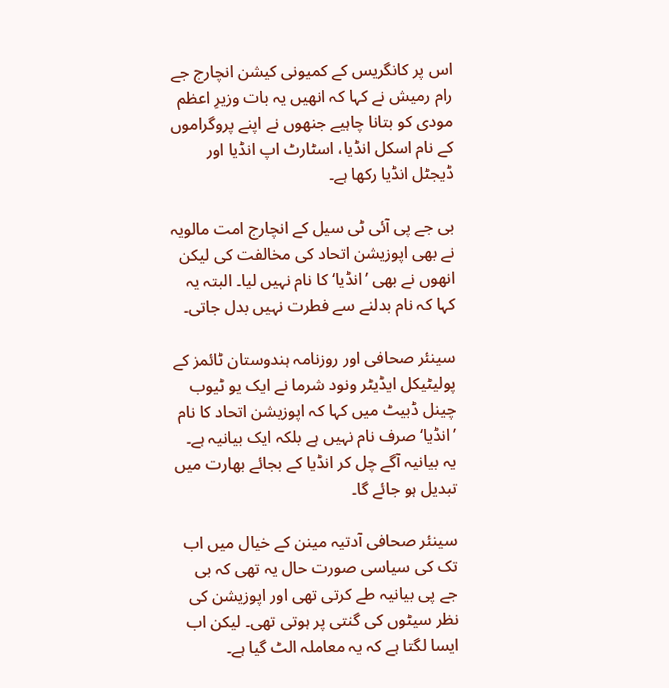اس پر کانگریس کے کمیونی کیشن انچارج جے رام رمیش نے کہا کہ انھیں یہ بات وزیرِ اعظم مودی کو بتانا چاہیے جنھوں نے اپنے پروگراموں کے نام اسکل انڈیا، اسٹارٹ اپ انڈیا اور ڈیجٹل انڈیا رکھا ہے۔

بی جے پی آئی ٹی سیل کے انچارج امت مالویہ نے بھی اپوزیشن اتحاد کی مخالفت کی لیکن انھوں نے بھی ’انڈیا‘ کا نام نہیں لیا۔ البتہ یہ کہا کہ نام بدلنے سے فطرت نہیں بدل جاتی۔

سینئر صحافی اور روزنامہ ہندوستان ٹائمز کے پولیٹیکل ایڈیٹر ونود شرما نے ایک یو ٹیوب چینل ڈبیٹ میں کہا کہ اپوزیشن اتحاد کا نام ’انڈیا‘ صرف نام نہیں ہے بلکہ ایک بیانیہ ہے۔ یہ بیانیہ آگے چل کر انڈیا کے بجائے بھارت میں تبدیل ہو جائے گا۔

سینئر صحافی آدتیہ مینن کے خیال میں اب تک کی سیاسی صورت حال یہ تھی کہ بی جے پی بیانیہ طے کرتی تھی اور اپوزیشن کی نظر سیٹوں کی گنتی پر ہوتی تھی۔ لیکن اب ایسا لگتا ہے کہ یہ معاملہ الٹ گیا ہے۔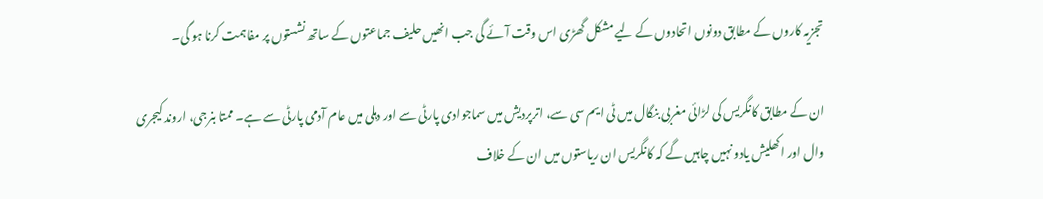تجزیہ کاروں کے مطابق دونوں اتحادوں کے لیے مشکل گھڑی اس وقت آئے گی جب انھیں حلیف جماعتوں کے ساتھ نشستوں پر مفاہمت کرنا ہو گی۔

ان کے مطابق کانگریس کی لڑائی مغربی بنگال میں ٹی ایم سی سے، اترپردیش میں سماجوادی پارٹی سے اور دہلی میں عام آدمی پارٹی سے ہے۔ ممتا بنرجی، اروند کیجری وال اور اکھلیش یادو نہیں چاہیں گے کہ کانگریس ان ریاستوں میں ان کے خلاف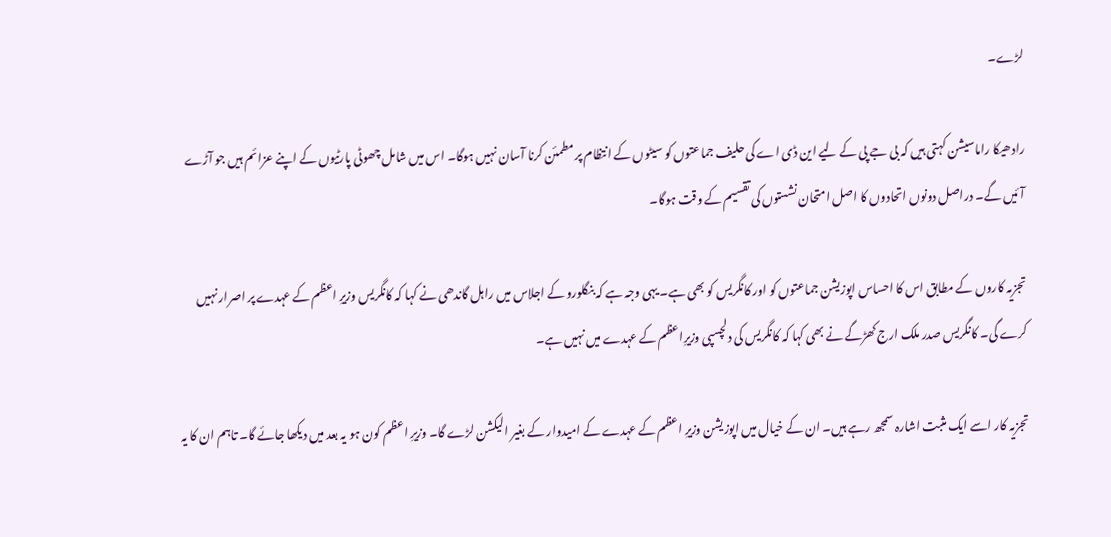لڑے۔

رادھیکا راماسیشن کہتی ہیں کہ بی جے پی کے لیے این ڈی اے کی حلیف جماعتوں کو سیٹوں کے انتظام پر مطمئن کرنا آسان نہیں ہوگا۔ اس میں شامل چھوٹی پارٹیوں کے اپنے عزائم ہیں جو آڑے آئیں گے۔ دراصل دونوں اتحادوں کا اصل امتحان نشستوں کی تقسیم کے وقت ہوگا۔

تجزیہ کاروں کے مطابق اس کا احساس اپوزیشن جماعتوں کو اور کانگریس کو بھی ہے۔ یہی وجہ ہے کہ بنگلورو کے اجلاس میں راہل گاندھی نے کہا کہ کانگریس وزیرِ اعظم کے عہدے پر اصرار نہیں کرے گی۔ کانگریس صدر ملک ارج کھڑگے نے بھی کہا کہ کانگریس کی دلچسپی وزیرِاعظم کے عہدے میں نہیں ہے۔

تجزیہ کار اسے ایک مثبت اشارہ سمجھ رہے ہیں۔ ان کے خیال میں اپوزیشن وزیرِ اعظم کے عہدے کے امیدوار کے بغیر الیکشن لڑے گا۔ وزیرِ اعظم کون ہو یہ بعد میں دیکھا جائے گا۔ تاہم ان کا یہ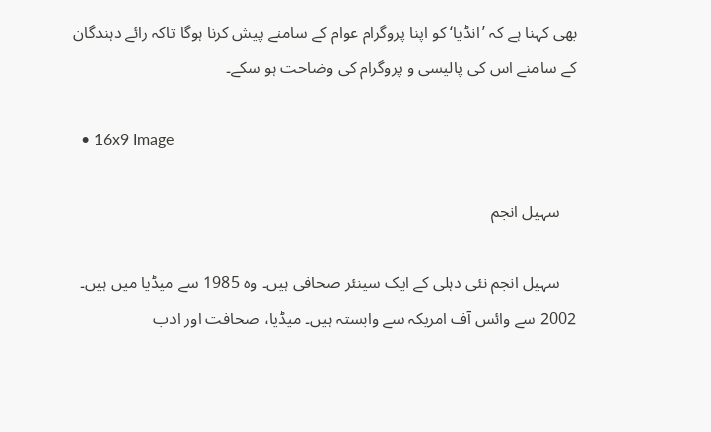بھی کہنا ہے کہ ’انڈیا‘ کو اپنا پروگرام عوام کے سامنے پیش کرنا ہوگا تاکہ رائے دہندگان کے سامنے اس کی پالیسی و پروگرام کی وضاحت ہو سکے۔

  • 16x9 Image

    سہیل انجم

    سہیل انجم نئی دہلی کے ایک سینئر صحافی ہیں۔ وہ 1985 سے میڈیا میں ہیں۔ 2002 سے وائس آف امریکہ سے وابستہ ہیں۔ میڈیا، صحافت اور ادب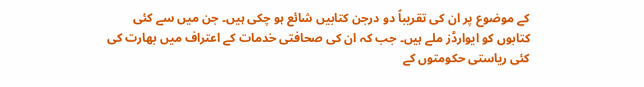کے موضوع پر ان کی تقریباً دو درجن کتابیں شائع ہو چکی ہیں۔ جن میں سے کئی کتابوں کو ایوارڈز ملے ہیں۔ جب کہ ان کی صحافتی خدمات کے اعتراف میں بھارت کی کئی ریاستی حکومتوں کے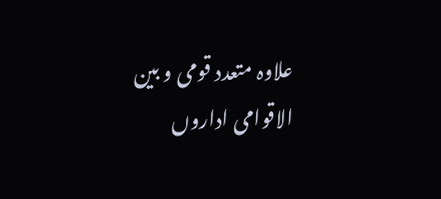علاوہ متعدد قومی و بین الاقوامی اداروں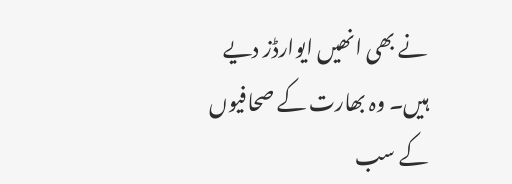نے بھی انھیں ایوارڈز دیے ہیں۔ وہ بھارت کے صحافیوں کے سب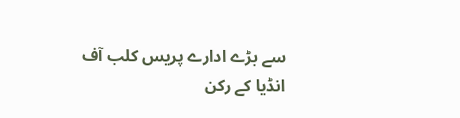سے بڑے ادارے پریس کلب آف انڈیا کے رکن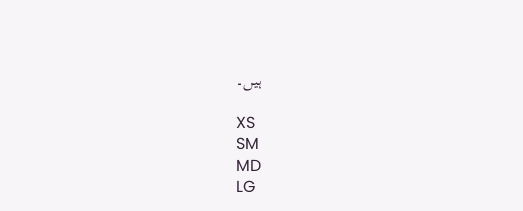ہیں۔

XS
SM
MD
LG